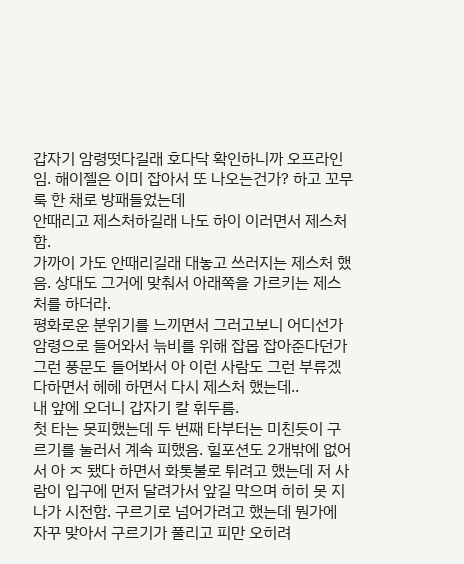갑자기 암령떳다길래 호다닥 확인하니까 오프라인임. 해이젤은 이미 잡아서 또 나오는건가? 하고 꼬무룩 한 채로 방패들었는데
안때리고 제스처하길래 나도 하이 이러면서 제스처 함.
가까이 가도 안때리길래 대놓고 쓰러지는 제스처 했음. 상대도 그거에 맞춰서 아래쪽을 가르키는 제스처를 하더라.
평화로운 분위기를 느끼면서 그러고보니 어디선가 암령으로 들어와서 늒비를 위해 잡몹 잡아준다던가 그런 풍문도 들어봐서 아 이런 사람도 그런 부류겠다하면서 헤헤 하면서 다시 제스처 했는데..
내 앞에 오더니 갑자기 칼 휘두름.
첫 타는 못피했는데 두 번째 타부터는 미친듯이 구르기를 눌러서 계속 피했음. 힐포션도 2개밖에 없어서 아 ㅈ 됐다 하면서 화톳불로 튀려고 했는데 저 사람이 입구에 먼저 달려가서 앞길 막으며 히히 못 지나가 시전함. 구르기로 넘어가려고 했는데 뭔가에 자꾸 맞아서 구르기가 풀리고 피만 오히려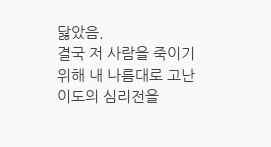닳았음.
결국 저 사람을 죽이기 위해 내 나름대로 고난이도의 심리전을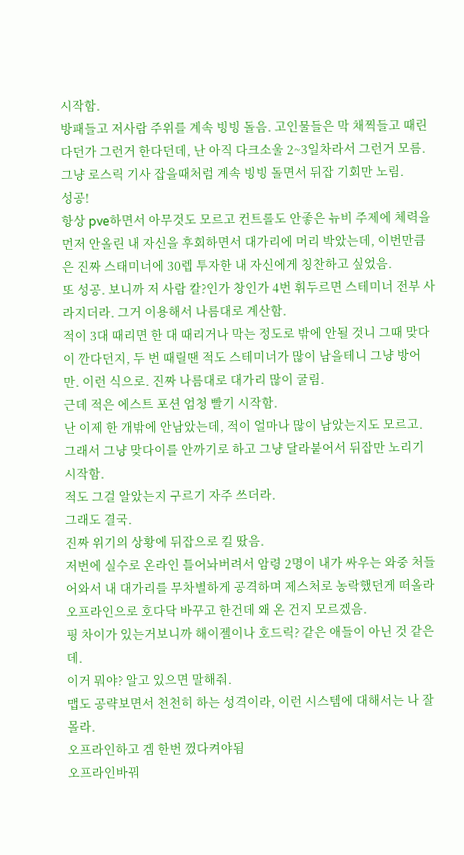시작함.
방패들고 저사람 주위를 계속 빙빙 돌음. 고인물들은 막 채찍들고 때린다던가 그런거 한다던데, 난 아직 다크소울 2~3일차라서 그런거 모름. 그냥 로스릭 기사 잡을때처럼 계속 빙빙 돌면서 뒤잡 기회만 노림.
성공!
항상 pve하면서 아무것도 모르고 컨트롤도 안좋은 뉴비 주제에 체력을 먼저 안올린 내 자신을 후회하면서 대가리에 머리 박았는데, 이번만큼은 진짜 스태미너에 30렙 투자한 내 자신에게 칭찬하고 싶었음.
또 성공. 보니까 저 사람 칼?인가 창인가 4번 휘두르면 스테미너 전부 사라지더라. 그거 이용해서 나름대로 계산함.
적이 3대 때리면 한 대 때리거나 막는 정도로 밖에 안될 것니 그때 맞다이 깐다던지, 두 번 때릴땐 적도 스테미너가 많이 남을테니 그냥 방어만. 이런 식으로. 진짜 나름대로 대가리 많이 굴림.
근데 적은 에스트 포션 엄청 빨기 시작함.
난 이제 한 개밖에 안남았는데, 적이 얼마나 많이 남았는지도 모르고. 그래서 그냥 맞다이를 안까기로 하고 그냥 달라붙어서 뒤잡만 노리기 시작함.
적도 그걸 알았는지 구르기 자주 쓰더라.
그래도 결국.
진짜 위기의 상황에 뒤잡으로 킬 땄음.
저번에 실수로 온라인 틀어놔버려서 암령 2명이 내가 싸우는 와중 처들어와서 내 대가리를 무차별하게 공격하며 제스처로 농락했던게 떠올라 오프라인으로 호다닥 바꾸고 한건데 왜 온 건지 모르겠음.
핑 차이가 있는거보니까 해이젤이나 호드릭? 같은 애들이 아닌 것 같은데.
이거 뭐야? 알고 있으면 말해줘.
맵도 공략보면서 천천히 하는 성격이라, 이런 시스템에 대해서는 나 잘 몰라.
오프라인하고 겜 한번 껐다켜야됨
오프라인바꿔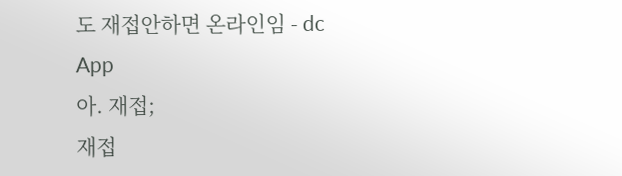도 재접안하면 온라인임 - dc App
아. 재접;
재접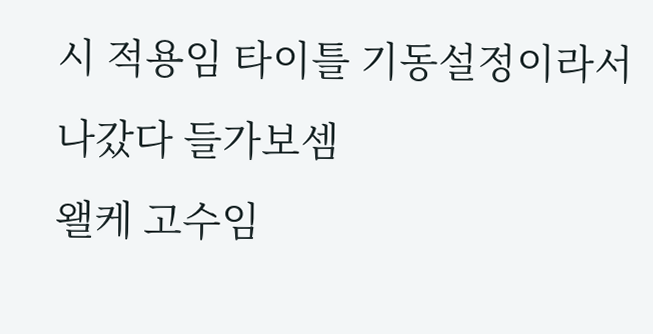시 적용임 타이틀 기동설정이라서
나갔다 들가보셈
왤케 고수임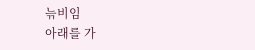늒비임
아래를 가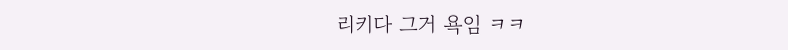리키다 그거 욕임 ㅋㅋ